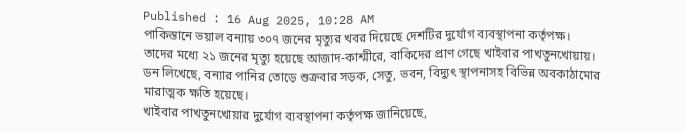Published : 16 Aug 2025, 10:28 AM
পাকিস্তানে ভয়াল বন্যায় ৩০৭ জনের মৃত্যুর খবর দিয়েছে দেশটির দুর্যোগ ব্যবস্থাপনা কর্তৃপক্ষ। তাদের মধ্যে ২১ জনের মৃত্যু হয়েছে আজাদ-কাশ্মীরে, বাকিদের প্রাণ গেছে খাইবার পাখতুনখোয়ায়।
ডন লিখেছে, বন্যার পানির তোড়ে শুক্রবার সড়ক, সেতু, ভবন, বিদ্যুৎ স্থাপনাসহ বিভিন্ন অবকাঠামোর মারাত্মক ক্ষতি হয়েছে।
খাইবার পাখতুনখোয়ার দুর্যোগ ব্যবস্থাপনা কর্তৃপক্ষ জানিয়েছে,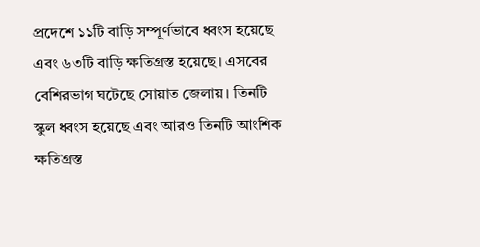প্রদেশে ১১টি বাড়ি সম্পূর্ণভাবে ধ্বংস হয়েছে এবং ৬৩টি বাড়ি ক্ষতিগ্রস্ত হয়েছে। এসবের বেশিরভাগ ঘটেছে সোয়াত জেলায়। তিনটি স্কুল ধ্বংস হয়েছে এবং আরও তিনটি আংশিক ক্ষতিগ্রস্ত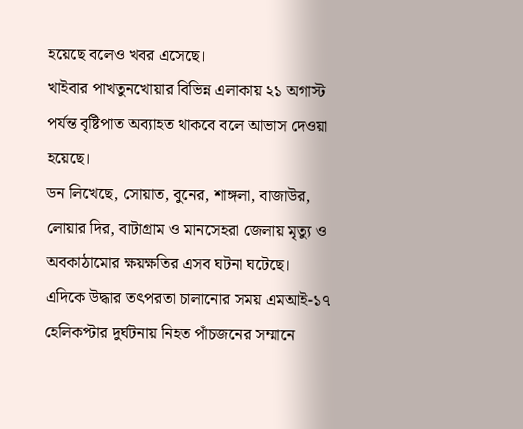হয়েছে বলেও খবর এসেছে।
খাইবার পাখতুনখোয়ার বিভিন্ন এলাকায় ২১ অগাস্ট পর্যন্ত বৃষ্টিপাত অব্যাহত থাকবে বলে আভাস দেওয়া হয়েছে।
ডন লিখেছে, সোয়াত, বুনের, শাঙ্গলা, বাজাউর, লোয়ার দির, বাটাগ্রাম ও মানসেহরা জেলায় মৃত্যু ও অবকাঠামোর ক্ষয়ক্ষতির এসব ঘটনা ঘটেছে।
এদিকে উদ্ধার তৎপরতা চালানোর সময় এমআই-১৭ হেলিকপ্টার দুর্ঘটনায় নিহত পাঁচজনের সম্মানে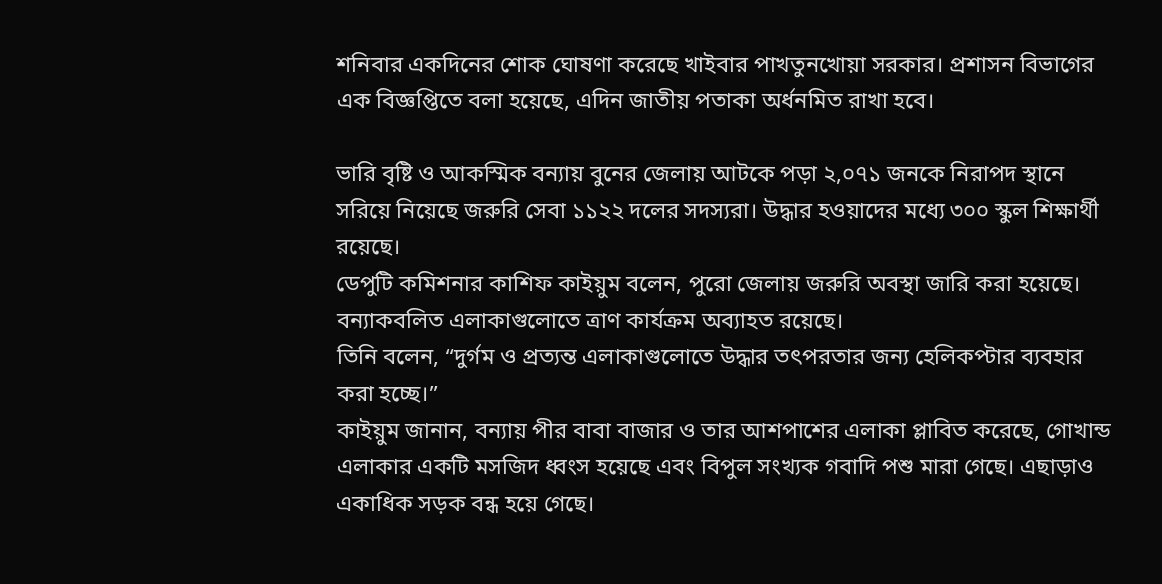শনিবার একদিনের শোক ঘোষণা করেছে খাইবার পাখতুনখোয়া সরকার। প্রশাসন বিভাগের এক বিজ্ঞপ্তিতে বলা হয়েছে, এদিন জাতীয় পতাকা অর্ধনমিত রাখা হবে।

ভারি বৃষ্টি ও আকস্মিক বন্যায় বুনের জেলায় আটকে পড়া ২,০৭১ জনকে নিরাপদ স্থানে সরিয়ে নিয়েছে জরুরি সেবা ১১২২ দলের সদস্যরা। উদ্ধার হওয়াদের মধ্যে ৩০০ স্কুল শিক্ষার্থী রয়েছে।
ডেপুটি কমিশনার কাশিফ কাইয়ুম বলেন, পুরো জেলায় জরুরি অবস্থা জারি করা হয়েছে। বন্যাকবলিত এলাকাগুলোতে ত্রাণ কার্যক্রম অব্যাহত রয়েছে।
তিনি বলেন, “দুর্গম ও প্রত্যন্ত এলাকাগুলোতে উদ্ধার তৎপরতার জন্য হেলিকপ্টার ব্যবহার করা হচ্ছে।”
কাইয়ুম জানান, বন্যায় পীর বাবা বাজার ও তার আশপাশের এলাকা প্লাবিত করেছে, গোখান্ড এলাকার একটি মসজিদ ধ্বংস হয়েছে এবং বিপুল সংখ্যক গবাদি পশু মারা গেছে। এছাড়াও একাধিক সড়ক বন্ধ হয়ে গেছে।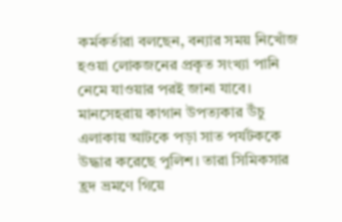কর্মকর্তারা বলছেন, বন্যার সময় নিখোঁজ হওয়া লোকজনের প্রকৃত সংখ্যা পানি নেমে যাওয়ার পরই জানা যাবে।
মানসেহরায় কাগান উপত্যকার উঁচু এলাকায় আটকে পড়া সাত পর্যটককে উদ্ধার করেছে পুলিশ। তারা সিমিকসার হ্রদ ভ্রমণে গিয়ে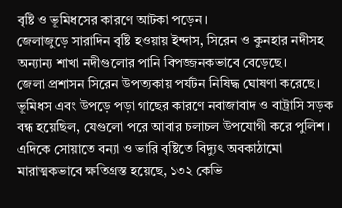বৃষ্টি ও ভূমিধসের কারণে আটকা পড়েন।
জেলাজুড়ে সারাদিন বৃষ্টি হওয়ায় ইন্দাস, সিরেন ও কুনহার নদীসহ অন্যান্য শাখা নদীগুলোর পানি বিপজ্জনকভাবে বেড়েছে।
জেলা প্রশাসন সিরেন উপত্যকায় পর্যটন নিষিদ্ধ ঘোষণা করেছে।
ভূমিধস এবং উপড়ে পড়া গাছের কারণে নবাজাবাদ ও বাট্রাসি সড়ক বন্ধ হয়েছিল, যেগুলো পরে আবার চলাচল উপযোগী করে পুলিশ।
এদিকে সোয়াতে বন্যা ও ভারি বৃষ্টিতে বিদ্যুৎ অবকাঠামো মারাত্মকভাবে ক্ষতিগ্রস্ত হয়েছে, ১৩২ কেভি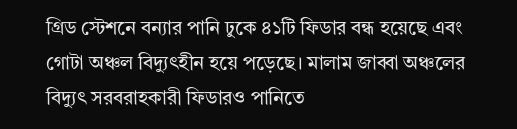গ্রিড স্টেশনে বন্যার পানি ঢুকে ৪১টি ফিডার বন্ধ হয়েছে এবং গোটা অঞ্চল বিদ্যুৎহীন হয়ে পড়েছে। মালাম জাব্বা অঞ্চলের বিদ্যুৎ সরবরাহকারী ফিডারও পানিতে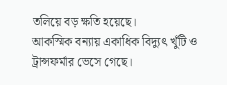তলিয়ে বড় ক্ষতি হয়েছে।
আকস্মিক বন্যায় একাধিক বিদ্যুৎ খুঁটি ও ট্রান্সফর্মার ভেসে গেছে।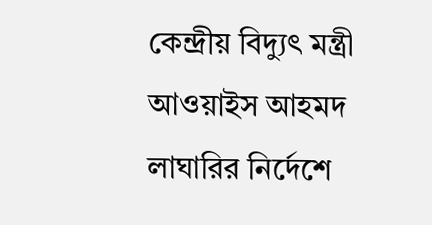কেন্দ্রীয় বিদ্যুৎ মন্ত্রী আওয়াইস আহমদ লাঘারির নির্দেশে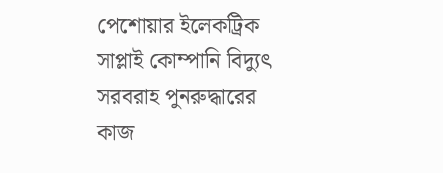পেশোয়ার ইলেকট্রিক সাপ্লাই কোম্পানি বিদ্যুৎ সরবরাহ পুনরুদ্ধারের কাজ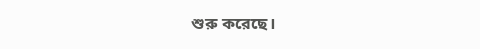শুরু করেছে।